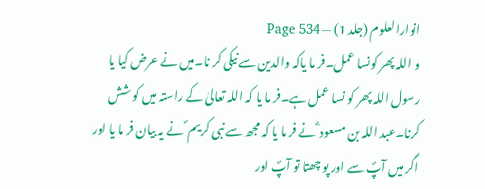انوارالعلوم (جلد 1) — Page 534
و اللہ پھر کونسا عمل۔فر ما یاکہ والدین سے نیکی کر نا۔میں نے عرض کیا یا رسول اللہ پھر کو نسا عمل ہے۔فر ما یا کہ اللہ تعالیٰ کے راستہ میں کو شش کرنا۔عبد اللہ بن مسعود ؓ نے فر ما یا کہ مجھ سے نبی کریم ؐ نے یہ بیان فر ما یا اور اگر میں آپؐ سے اور پو چھتا تو آپؐ اور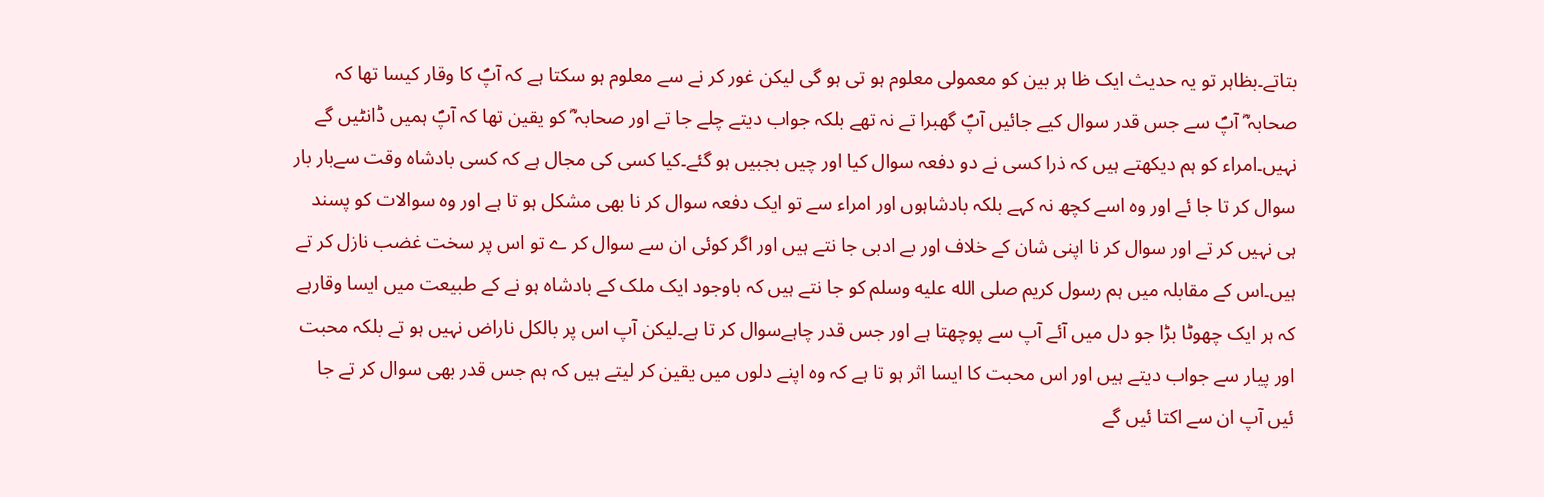بتاتے۔بظاہر تو یہ حدیث ایک ظا ہر بین کو معمولی معلوم ہو تی ہو گی لیکن غور کر نے سے معلوم ہو سکتا ہے کہ آپؐ کا وقار کیسا تھا کہ صحابہ ؓ آپؐ سے جس قدر سوال کیے جائیں آپؐ گھبرا تے نہ تھے بلکہ جواب دیتے چلے جا تے اور صحابہ ؓ کو یقین تھا کہ آپؐ ہمیں ڈانٹیں گے نہیں۔امراء کو ہم دیکھتے ہیں کہ ذرا کسی نے دو دفعہ سوال کیا اور چیں بجبیں ہو گئے۔کیا کسی کی مجال ہے کہ کسی بادشاہ وقت سےبار بار سوال کر تا جا ئے اور وہ اسے کچھ نہ کہے بلکہ بادشاہوں اور امراء سے تو ایک دفعہ سوال کر نا بھی مشکل ہو تا ہے اور وہ سوالات کو پسند ہی نہیں کر تے اور سوال کر نا اپنی شان کے خلاف اور بے ادبی جا نتے ہیں اور اگر کوئی ان سے سوال کر ے تو اس پر سخت غضب نازل کر تے ہیں۔اس کے مقابلہ میں ہم رسول کریم صلى الله عليه وسلم کو جا نتے ہیں کہ باوجود ایک ملک کے بادشاہ ہو نے کے طبیعت میں ایسا وقارہے کہ ہر ایک چھوٹا بڑا جو دل میں آئے آپ سے پوچھتا ہے اور جس قدر چاہےسوال کر تا ہے۔لیکن آپ اس پر بالکل ناراض نہیں ہو تے بلکہ محبت اور پیار سے جواب دیتے ہیں اور اس محبت کا ایسا اثر ہو تا ہے کہ وہ اپنے دلوں میں یقین کر لیتے ہیں کہ ہم جس قدر بھی سوال کر تے جا ئیں آپ ان سے اکتا ئیں گے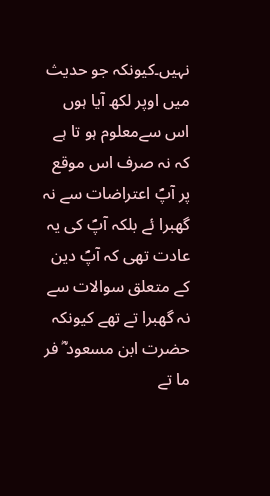نہیں۔کیونکہ جو حدیث میں اوپر لکھ آیا ہوں اس سےمعلوم ہو تا ہے کہ نہ صرف اس موقع پر آپؐ اعتراضات سے نہ گھبرا ئے بلکہ آپؐ کی یہ عادت تھی کہ آپؐ دین کے متعلق سوالات سے نہ گھبرا تے تھے کیونکہ حضرت ابن مسعود ؓ فر ما تے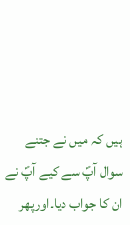ہیں کہ میں نے جتنے سوال آپؐ سے کیے آپؐ نے ان کا جواب دیا۔اورپھر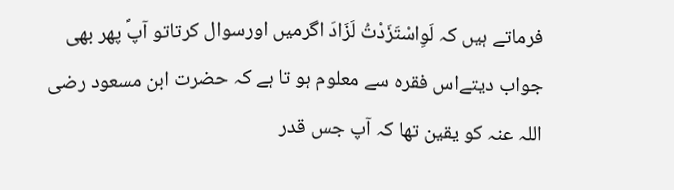فرماتے ہیں کہ لَوِاسْتَزَدْتُ لَزَادَ اگرمیں اورسوال کرتاتو آپؐ پھر بھی جواب دیتےاس فقرہ سے معلوم ہو تا ہے کہ حضرت ابن مسعود رضی اللہ عنہ کو یقین تھا کہ آپ جس قدر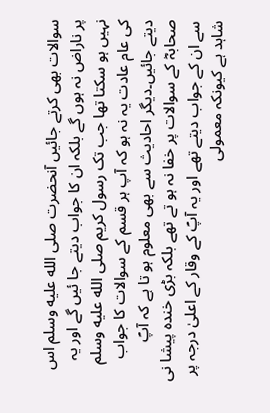سوالات بھی کرتے جائیں آنحضرت صلى الله عليه وسلم اس پر ناراض نہ ہوں گے بلکہ ان کا جواب دیتے جا ئیں گے اور یہ نہیں ہو سکتا تھا جب تک رسول کریم صلى الله عليه وسلم کی عام عادت یہ نہ ہو کہ آپ ہر قسم کے سوالات کا جواب دیتے جائیں۔دیگر احادیث سے بھی معلوم ہو تا ہے کہ آپؐ صحابہؓ کے سوالات پر خفا نہ ہو تے تھے بلکہ بڑی خندہ پیشا نی سے ان کے جواب دیتے تھے اور یہ آپؐ کے وقار کے اعلیٰ درجہ پر شاہد ہے کیونکہ معمولی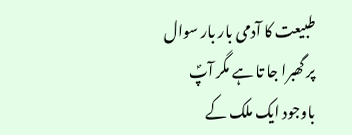طبیعت کا آدمی بار بار سوال پر گھبرا جا تا ہے مگر آپؐ باوجود ایک ملک کے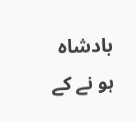بادشاہ ہو نے کے